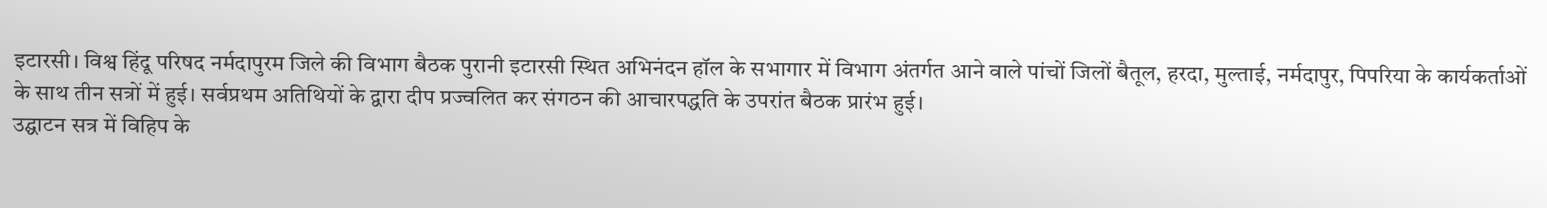इटारसी। विश्व हिंदू परिषद नर्मदापुरम जिले की विभाग बैठक पुरानी इटारसी स्थित अभिनंदन हॉल के सभागार में विभाग अंतर्गत आने वाले पांचों जिलों बैतूल, हरदा, मुल्ताई, नर्मदापुर, पिपरिया के कार्यकर्ताओं के साथ तीन सत्रों में हुई। सर्वप्रथम अतिथियों के द्वारा दीप प्रज्वलित कर संगठन की आचारपद्धति के उपरांत बैठक प्रारंभ हुई।
उद्घाटन सत्र में विहिप के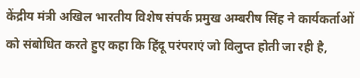केंद्रीय मंत्री अखिल भारतीय विशेष संपर्क प्रमुख अम्बरीष सिंह ने कार्यकर्ताओं को संबोधित करते हुए कहा कि हिंदू परंपराएं जो विलुप्त होती जा रही है,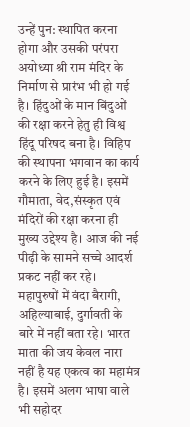उन्हें पुन: स्थापित करना होगा और उसकी परंपरा अयोध्या श्री राम मंदिर के निर्माण से प्रारंभ भी हो गई है। हिंदुओं के मान बिंदुओं की रक्षा करने हेतु ही विश्व हिंदू परिषद बना है। विहिप की स्थापना भगवान का कार्य करने के लिए हुई है। इसमें गौमाता, वेद,संस्कृत एवं मंदिरों की रक्षा करना ही मुख्य उद्देश्य है। आज की नई पीढ़ी के सामने सच्चे आदर्श प्रकट नहीं कर रहे।
महापुरुषों में वंदा बैरागी, अहिल्याबाई, दुर्गावती के बारे में नहीं बता रहे। भारत माता की जय केवल नारा नहीं है यह एकत्व का महामंत्र है। इसमें अलग भाषा वाले भी सहोदर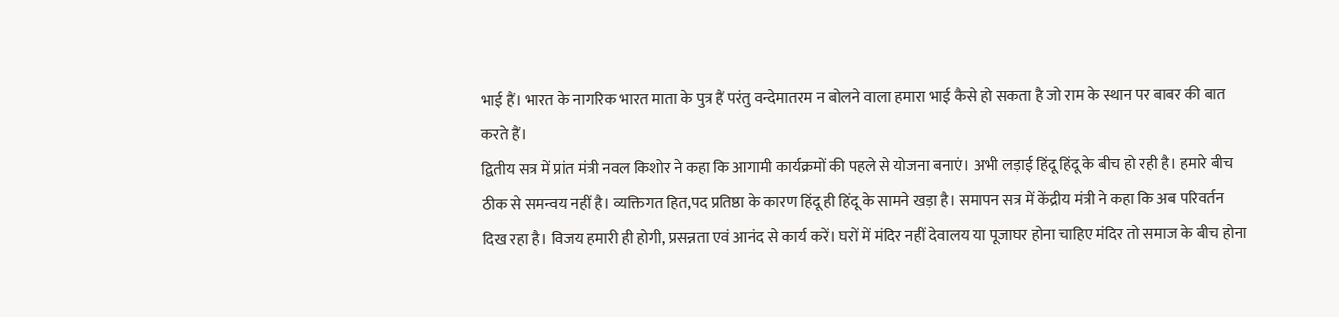भाई हैं। भारत के नागरिक भारत माता के पुत्र हैं परंतु वन्देमातरम न बोलने वाला हमारा भाई कैसे हो सकता है जो राम के स्थान पर बाबर की बात करते हैं।
द्वितीय सत्र में प्रांत मंत्री नवल किशोर ने कहा कि आगामी कार्यक्रमों की पहले से योजना बनाएं। अभी लड़ाई हिंदू हिंदू के बीच हो रही है। हमारे बीच ठीक से समन्वय नहीं है। व्यक्तिगत हित,पद प्रतिष्ठा के कारण हिंदू ही हिंदू के सामने खड़ा है। समापन सत्र में केंद्रीय मंत्री ने कहा कि अब परिवर्तन दिख रहा है। विजय हमारी ही होगी, प्रसन्नता एवं आनंद से कार्य करें। घरों में मंदिर नहीं देवालय या पूजाघर होना चाहिए मंदिर तो समाज के बीच होना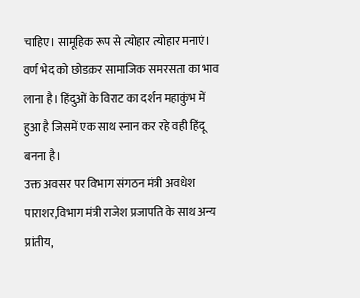चाहिए। सामूहिक रूप से त्योहार त्योहार मनाएं। वर्ण भेद को छोडक़र सामाजिक समरसता का भाव लाना है। हिंदुओं के विराट का दर्शन महाकुंभ में हुआ है जिसमें एक साथ स्नान कर रहे वही हिंदू बनना है।
उक्त अवसर पर विभाग संगठन मंत्री अवधेश पाराशर,विभाग मंत्री राजेश प्रजापति के साथ अन्य प्रांतीय,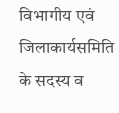विभागीय एवं जिलाकार्यसमिति के सदस्य व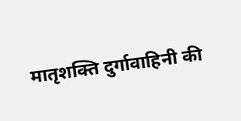मातृशक्ति दुर्गावाहिनी की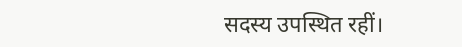सदस्य उपस्थित रहीं।